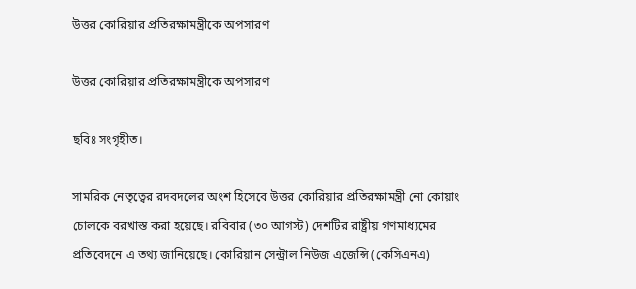উত্তর কোরিয়ার প্রতিরক্ষামন্ত্রীকে অপসারণ

উত্তর কোরিয়ার প্রতিরক্ষামন্ত্রীকে অপসারণ

ছবিঃ সংগৃহীত।

সামরিক নেতৃত্বের রদবদলের অংশ হিসেবে উত্তর কোরিয়ার প্রতিরক্ষামন্ত্রী নো কোয়াং চোলকে বরখাস্ত করা হয়েছে। রবিবার (৩০ আগস্ট) দেশটির রাষ্ট্রীয় গণমাধ্যমের প্রতিবেদনে এ তথ্য জানিয়েছে। কোরিয়ান সেন্ট্রাল নিউজ এজেন্সি (কেসিএনএ)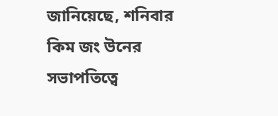জানিয়েছে, শনিবার কিম জং উনের সভাপতিত্বে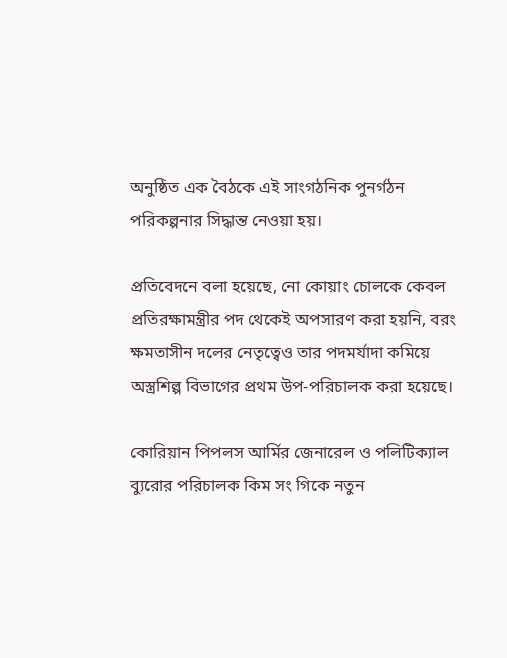অনুষ্ঠিত এক বৈঠকে এই সাংগঠনিক পুনর্গঠন পরিকল্পনার সিদ্ধান্ত নেওয়া হয়।

প্রতিবেদনে বলা হয়েছে, নো কোয়াং চোলকে কেবল প্রতিরক্ষামন্ত্রীর পদ থেকেই অপসারণ করা হয়নি, বরং ক্ষমতাসীন দলের নেতৃত্বেও তার পদমর্যাদা কমিয়ে অস্ত্রশিল্প বিভাগের প্রথম উপ-পরিচালক করা হয়েছে।

কোরিয়ান পিপলস আর্মির জেনারেল ও পলিটিক্যাল ব্যুরোর পরিচালক কিম সং গিকে নতুন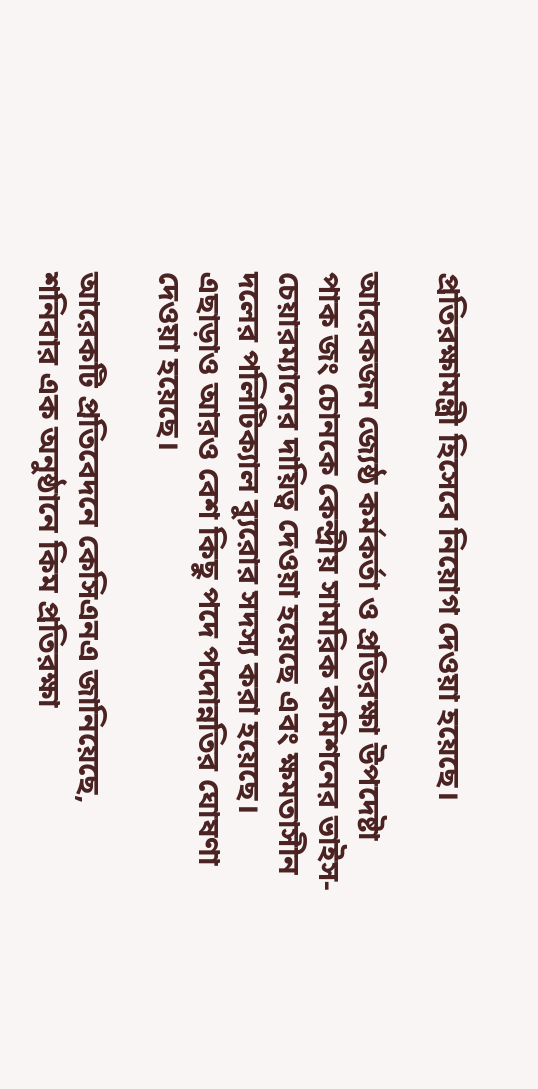প্রতিরক্ষামন্ত্রী হিসেবে নিয়োগ দেওয়া হয়েছে।

আরেকজন জ্যেষ্ঠ কর্মকর্তা ও প্রতিরক্ষা উপদেষ্টা পাক জং চোনকে কেন্দ্রীয় সামরিক কমিশনের ভাইস-চেয়ারম্যানের দায়িত্ব দেওয়া হয়েছে এবং ক্ষমতাসীন দলের পলিটিক্যাল ব্যুরোর সদস্য করা হয়েছে। এছাড়াও আরও বেশ কিছু পদে পদোন্নতির ঘোষণা দেওয়া হয়েছে।

আরেকটি প্রতিবেদনে কেসিএনএ জানিয়েছে, শনিবার এক অনুষ্ঠানে কিম প্রতিরক্ষা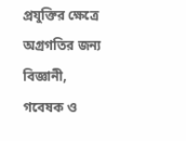প্রযুক্তির ক্ষেত্রে অগ্রগতির জন্য বিজ্ঞানী, গবেষক ও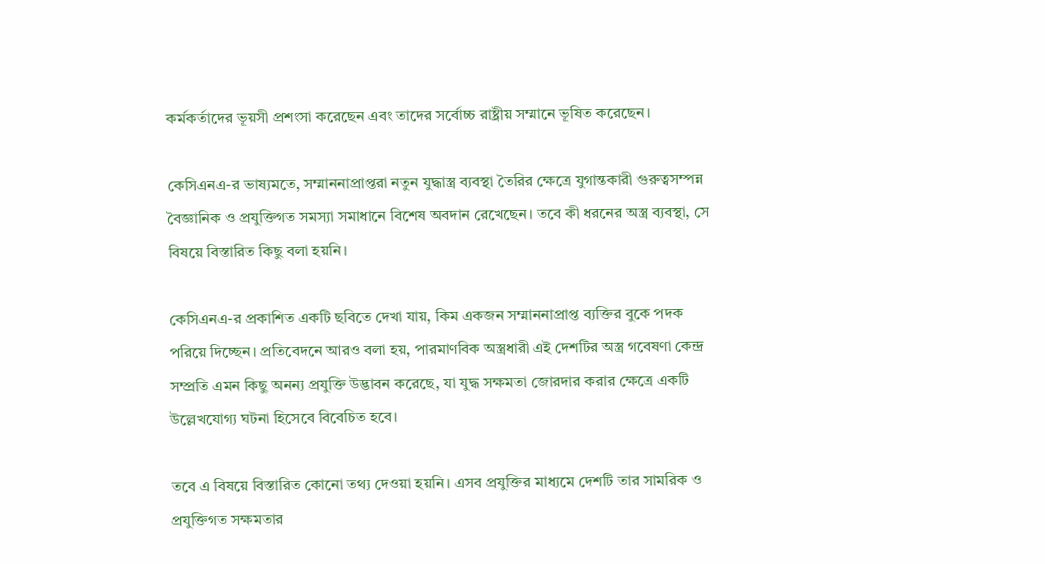কর্মকর্তাদের ভূয়সী প্রশংসা করেছেন এবং তাদের সর্বোচ্চ রাষ্ট্রীয় সম্মানে ভূষিত করেছেন।

কেসিএনএ-র ভাষ্যমতে, সম্মাননাপ্রাপ্তরা নতুন যুদ্ধাস্ত্র ব্যবস্থা তৈরির ক্ষেত্রে যুগান্তকারী গুরুত্বসম্পন্ন বৈজ্ঞানিক ও প্রযুক্তিগত সমস্যা সমাধানে বিশেষ অবদান রেখেছেন। তবে কী ধরনের অস্ত্র ব্যবস্থা, সে বিষয়ে বিস্তারিত কিছু বলা হয়নি।

কেসিএনএ-র প্রকাশিত একটি ছবিতে দেখা যায়, কিম একজন সম্মাননাপ্রাপ্ত ব্যক্তির বুকে পদক পরিয়ে দিচ্ছেন। প্রতিবেদনে আরও বলা হয়, পারমাণবিক অস্ত্রধারী এই দেশটির অস্ত্র গবেষণা কেন্দ্র সম্প্রতি এমন কিছু অনন্য প্রযুক্তি উদ্ভাবন করেছে, যা যুদ্ধ সক্ষমতা জোরদার করার ক্ষেত্রে একটি উল্লেখযোগ্য ঘটনা হিসেবে বিবেচিত হবে।

তবে এ বিষয়ে বিস্তারিত কোনো তথ্য দেওয়া হয়নি। এসব প্রযুক্তির মাধ্যমে দেশটি তার সামরিক ও প্রযুক্তিগত সক্ষমতার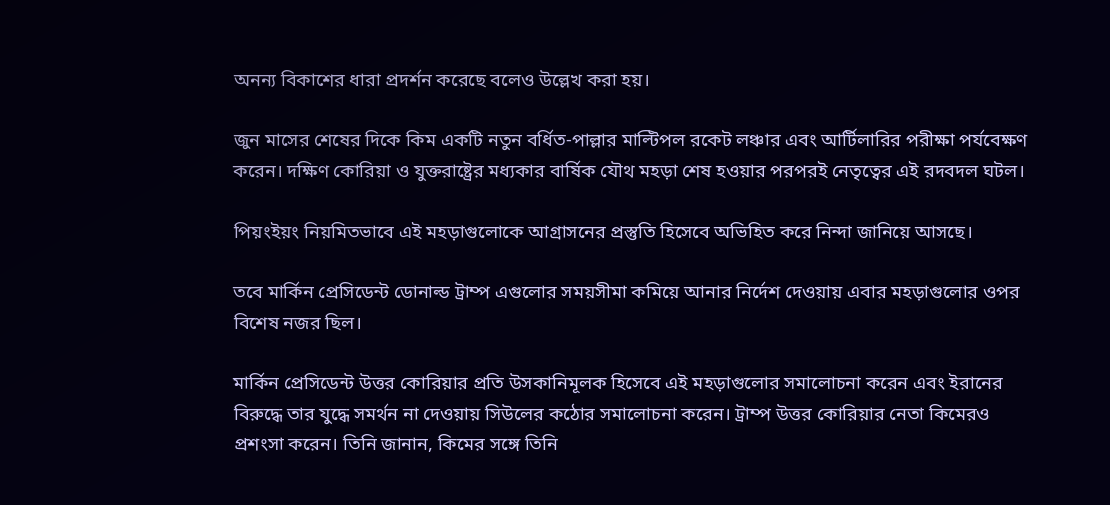অনন্য বিকাশের ধারা প্রদর্শন করেছে বলেও উল্লেখ করা হয়।

জুন মাসের শেষের দিকে কিম একটি নতুন বর্ধিত-পাল্লার মাল্টিপল রকেট লঞ্চার এবং আর্টিলারির পরীক্ষা পর্যবেক্ষণ করেন। দক্ষিণ কোরিয়া ও যুক্তরাষ্ট্রের মধ্যকার বার্ষিক যৌথ মহড়া শেষ হওয়ার পরপরই নেতৃত্বের এই রদবদল ঘটল।

পিয়ংইয়ং নিয়মিতভাবে এই মহড়াগুলোকে আগ্রাসনের প্রস্তুতি হিসেবে অভিহিত করে নিন্দা জানিয়ে আসছে।

তবে মার্কিন প্রেসিডেন্ট ডোনাল্ড ট্রাম্প এগুলোর সময়সীমা কমিয়ে আনার নির্দেশ দেওয়ায় এবার মহড়াগুলোর ওপর বিশেষ নজর ছিল।

মার্কিন প্রেসিডেন্ট উত্তর কোরিয়ার প্রতি উসকানিমূলক হিসেবে এই মহড়াগুলোর সমালোচনা করেন এবং ইরানের বিরুদ্ধে তার যুদ্ধে সমর্থন না দেওয়ায় সিউলের কঠোর সমালোচনা করেন। ট্রাম্প উত্তর কোরিয়ার নেতা কিমেরও প্রশংসা করেন। তিনি জানান, কিমের সঙ্গে তিনি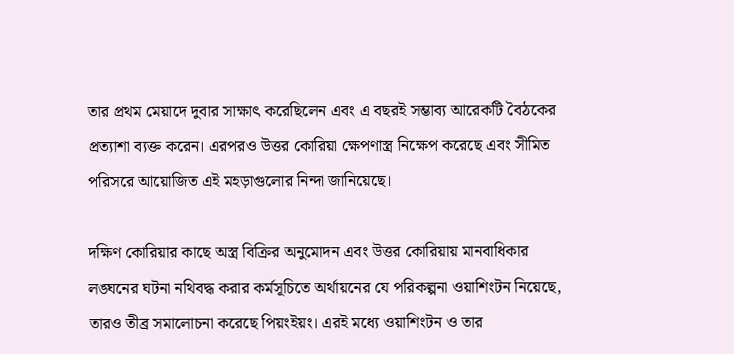তার প্রথম মেয়াদে দুবার সাক্ষাৎ করেছিলেন এবং এ বছরই সম্ভাব্য আরেকটি বৈঠকের প্রত্যাশা ব্যক্ত করেন। এরপরও উত্তর কোরিয়া ক্ষেপণাস্ত্র নিক্ষেপ করেছে এবং সীমিত পরিসরে আয়োজিত এই মহড়াগুলোর নিন্দা জানিয়েছে।

দক্ষিণ কোরিয়ার কাছে অস্ত্র বিক্রির অনুমোদন এবং উত্তর কোরিয়ায় মানবাধিকার লঙ্ঘনের ঘটনা নথিবদ্ধ করার কর্মসূচিতে অর্থায়নের যে পরিকল্পনা ওয়াশিংটন নিয়েছে, তারও তীব্র সমালোচনা করেছে পিয়ংইয়ং। এরই মধ্যে ওয়াশিংটন ও তার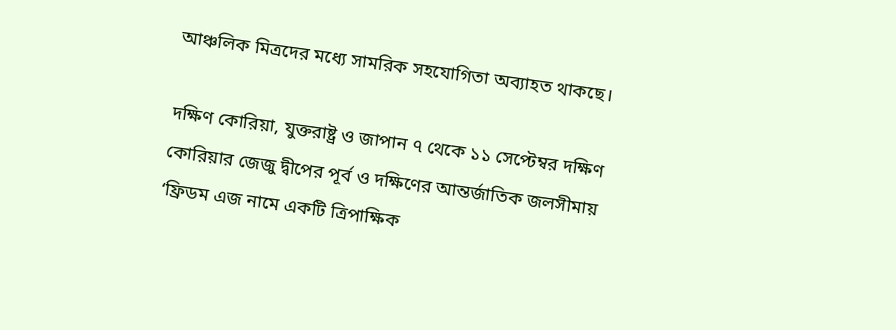আঞ্চলিক মিত্রদের মধ্যে সামরিক সহযোগিতা অব্যাহত থাকছে।

দক্ষিণ কোরিয়া, যুক্তরাষ্ট্র ও জাপান ৭ থেকে ১১ সেপ্টেম্বর দক্ষিণ কোরিয়ার জেজু দ্বীপের পূর্ব ও দক্ষিণের আন্তর্জাতিক জলসীমায় ‘ফ্রিডম এজ নামে একটি ত্রিপাক্ষিক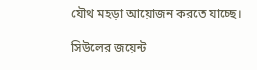যৌথ মহড়া আয়োজন করতে যাচ্ছে।

সিউলের জয়েন্ট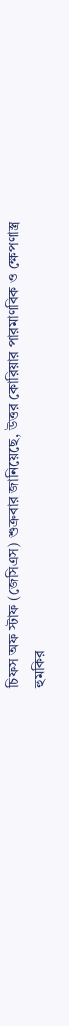চিফস অফ স্টাফ (জেসিএস) শুক্রবার জানিয়েছে, উত্তর কোরিয়ার পারমাণবিক ও ক্ষেপণাস্ত্র হুমকির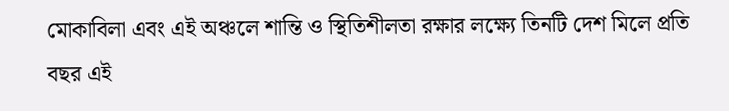মোকাবিলা এবং এই অঞ্চলে শান্তি ও স্থিতিশীলতা রক্ষার লক্ষ্যে তিনটি দেশ মিলে প্রতি বছর এই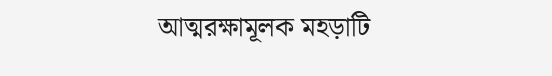আত্মরক্ষামূলক মহড়াটি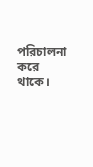পরিচালনা করে থাকে।